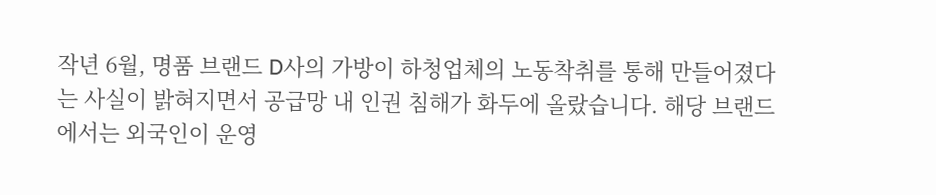작년 6월, 명품 브랜드 D사의 가방이 하청업체의 노동착취를 통해 만들어졌다는 사실이 밝혀지면서 공급망 내 인권 침해가 화두에 올랐습니다. 해당 브랜드에서는 외국인이 운영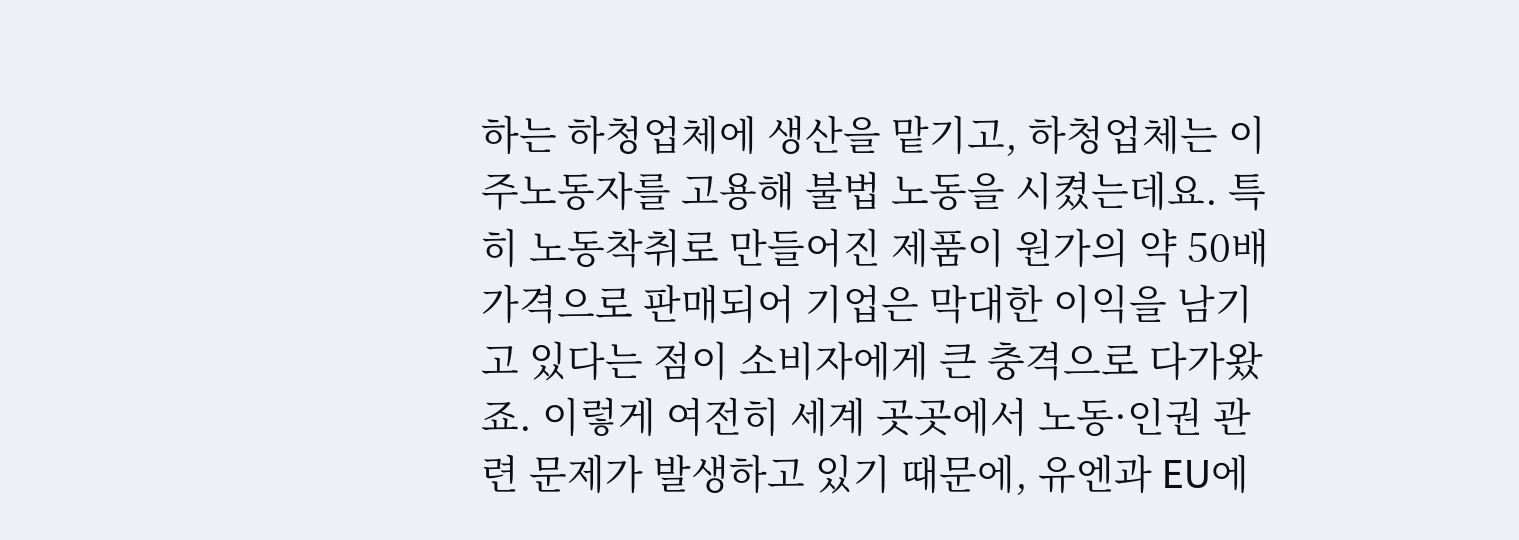하는 하청업체에 생산을 맡기고, 하청업체는 이주노동자를 고용해 불법 노동을 시켰는데요. 특히 노동착취로 만들어진 제품이 원가의 약 50배 가격으로 판매되어 기업은 막대한 이익을 남기고 있다는 점이 소비자에게 큰 충격으로 다가왔죠. 이렇게 여전히 세계 곳곳에서 노동·인권 관련 문제가 발생하고 있기 때문에, 유엔과 EU에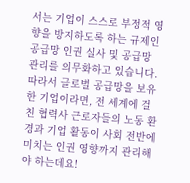서는 기업이 스스로 부정적 영향을 방지하도록 하는 규제인 공급망 인권 실사 및 공급망 관리를 의무화하고 있습니다.
따라서 글로벌 공급망을 보유한 기업이라면, 전 세계에 걸친 협력사 근로자들의 노동 환경과 기업 활동이 사회 전반에 미치는 인권 영향까지 관리해야 하는데요!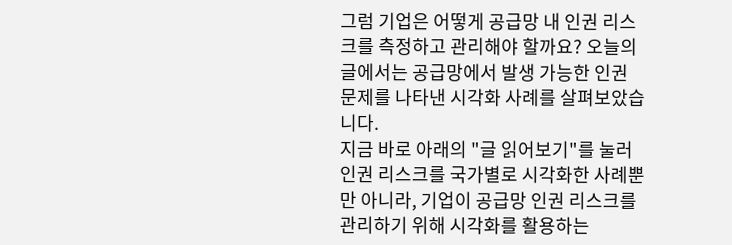그럼 기업은 어떻게 공급망 내 인권 리스크를 측정하고 관리해야 할까요? 오늘의 글에서는 공급망에서 발생 가능한 인권 문제를 나타낸 시각화 사례를 살펴보았습니다.
지금 바로 아래의 "글 읽어보기"를 눌러 인권 리스크를 국가별로 시각화한 사례뿐만 아니라, 기업이 공급망 인권 리스크를 관리하기 위해 시각화를 활용하는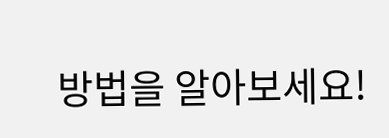방법을 알아보세요!